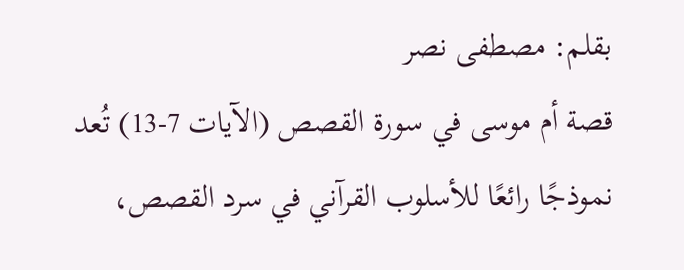بقلم: مصطفى نصر
قصة أم موسى في سورة القصص (الآيات 7-13) تُعد نموذجًا رائعًا للأسلوب القرآني في سرد القصص،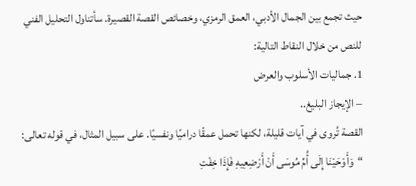حيث تجمع بين الجمال الأدبي، العمق الرمزي، وخصائص القصة القصيرة. سأتناول التحليل الفني للنص من خلال النقاط التالية:
1. جماليات الأسلوب والعرض
– الإيجاز البليغ..
القصة تُروى في آيات قليلة، لكنها تحمل عمقًا دراميًا ونفسيًا. على سبيل المثال، في قوله تعالى: “وَأَوْحَيْنَا إِلَى أُمِّ مُوسَى أَنْ أَرْضِعِيهِ فَإِذَا خِفْتِ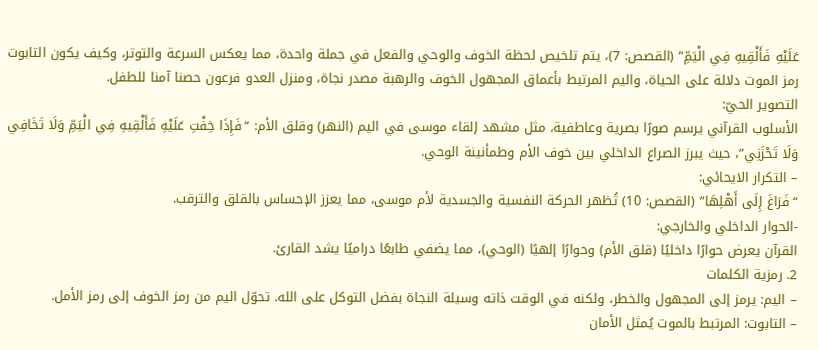عَلَيْهِ فَأَلْقِيهِ فِي الْيَمِّ” (القصص: 7)، يتم تلخيص لحظة الخوف والوحي والفعل في جملة واحدة، مما يعكس السرعة والتوتر، وكيف يكون التابوت رمز الموت دلالة على الحياة، واليم المرتبط بأعماق المجهول الخوف والرهبة مصدر نجاة، ومنزل العدو فرعون حصنا آمنا للطفل.
التصوير الحيّ:
الأسلوب القرآني يرسم صورًا بصرية وعاطفية، مثل مشهد إلقاء موسى في اليم (النهر) وقلق الأم: “فَإِذَا خِفْتِ عَلَيْهِ فَأَلْقِيهِ فِي الْيَمِّ وَلَا تَخَافِي وَلَا تَحْزَنِي”، حيث يبرز الصراع الداخلي بين خوف الأم وطمأنينة الوحي.
– التكرار الايحائي:
“فَرَاغَ إِلَى أَهْلِهَا” (القصص: 10) تُظهر الحركة النفسية والجسدية لأم موسى، مما يعزز الإحساس بالقلق والترقب.
-الحوار الداخلي والخارجي:
القرآن يعرض حوارًا داخليًا (قلق الأم) وحوارًا إلهيًا (الوحي)، مما يضفي طابعًا دراميًا يشد القارئ.
2. رمزية الكلمات
– اليم: يرمز إلى المجهول والخطر، ولكنه في الوقت ذاته وسيلة النجاة بفضل التوكل على الله. تحوّل اليم من رمز الخوف إلى رمز الأمل.
– التابوت: المرتبط بالموت يُمثل الأمان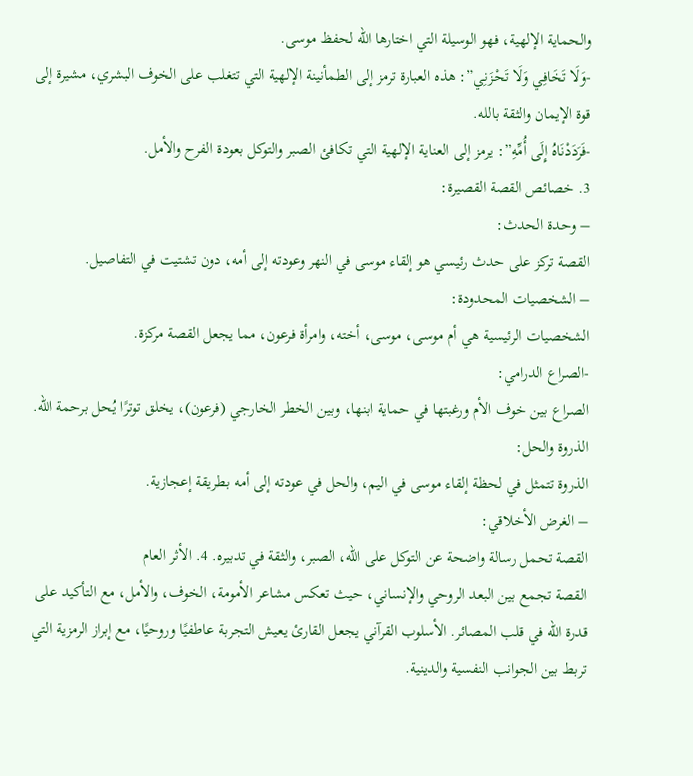والحماية الإلهية، فهو الوسيلة التي اختارها الله لحفظ موسى.
-وَلَا تَخَافِي وَلَا تَحْزَنِي”: هذه العبارة ترمز إلى الطمأنينة الإلهية التي تتغلب على الخوف البشري، مشيرة إلى قوة الإيمان والثقة بالله.
-فَرَدَدْنَاهُ إِلَى أُمِّهِ”: يرمز إلى العناية الإلهية التي تكافئ الصبر والتوكل بعودة الفرح والأمل.
3. خصائص القصة القصيرة:
– وحدة الحدث:
القصة تركز على حدث رئيسي هو إلقاء موسى في النهر وعودته إلى أمه، دون تشتيت في التفاصيل.
– الشخصيات المحدودة:
الشخصيات الرئيسية هي أم موسى، موسى، أخته، وامرأة فرعون، مما يجعل القصة مركزة.
-الصراع الدرامي:
الصراع بين خوف الأم ورغبتها في حماية ابنها، وبين الخطر الخارجي (فرعون)، يخلق توترًا يُحل برحمة الله.
الذروة والحل:
الذروة تتمثل في لحظة إلقاء موسى في اليم، والحل في عودته إلى أمه بطريقة إعجازية.
– الغرض الأخلاقي:
القصة تحمل رسالة واضحة عن التوكل على الله، الصبر، والثقة في تدبيره. 4. الأثر العام
القصة تجمع بين البعد الروحي والإنساني، حيث تعكس مشاعر الأمومة، الخوف، والأمل، مع التأكيد على قدرة الله في قلب المصائر. الأسلوب القرآني يجعل القارئ يعيش التجربة عاطفيًا وروحيًا، مع إبراز الرمزية التي تربط بين الجوانب النفسية والدينية.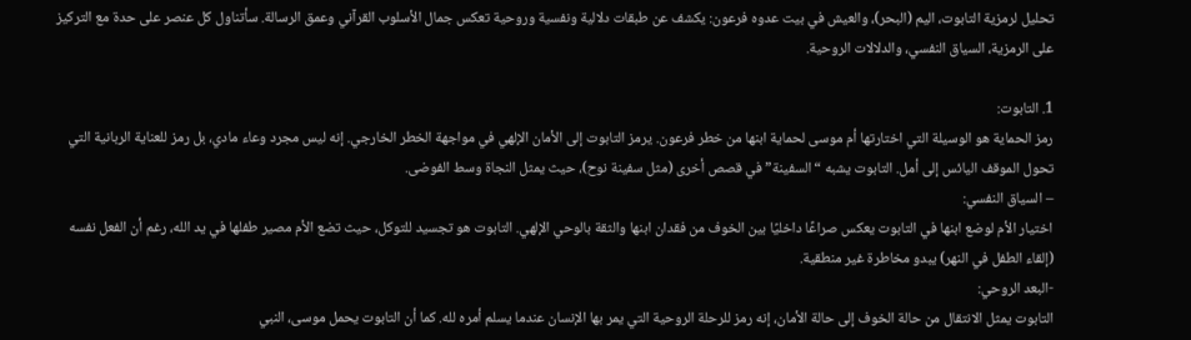تحليل لرمزية التابوت، اليم (البحر)، والعيش في بيت عدوه فرعون: يكشف عن طبقات دلالية ونفسية وروحية تعكس جمال الأسلوب القرآني وعمق الرسالة. سأتناول كل عنصر على حدة مع التركيز على الرمزية، السياق النفسي، والدلالات الروحية.

1. التابوت:
رمز الحماية هو الوسيلة التي اختارتها أم موسى لحماية ابنها من خطر فرعون. يرمز التابوت إلى الأمان الإلهي في مواجهة الخطر الخارجي. إنه ليس مجرد وعاء مادي، بل رمز للعناية الربانية التي تحول الموقف اليائس إلى أمل. التابوت يشبه “السفينة” في قصص أخرى (مثل سفينة نوح)، حيث يمثل النجاة وسط الفوضى.
– السياق النفسي:
اختيار الأم لوضع ابنها في التابوت يعكس صراعًا داخليًا بين الخوف من فقدان ابنها والثقة بالوحي الإلهي. التابوت هو تجسيد للتوكل، حيث تضع الأم مصير طفلها في يد الله، رغم أن الفعل نفسه (إلقاء الطفل في النهر) يبدو مخاطرة غير منطقية.
-البعد الروحي:
التابوت يمثل الانتقال من حالة الخوف إلى حالة الأمان، إنه رمز للرحلة الروحية التي يمر بها الإنسان عندما يسلم أمره لله. كما أن التابوت يحمل موسى، النبي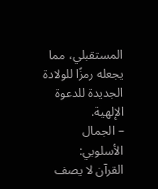المستقبلي، مما يجعله رمزًا للولادة الجديدة للدعوة الإلهية.
– الجمال الأسلوبي:
القرآن لا يصف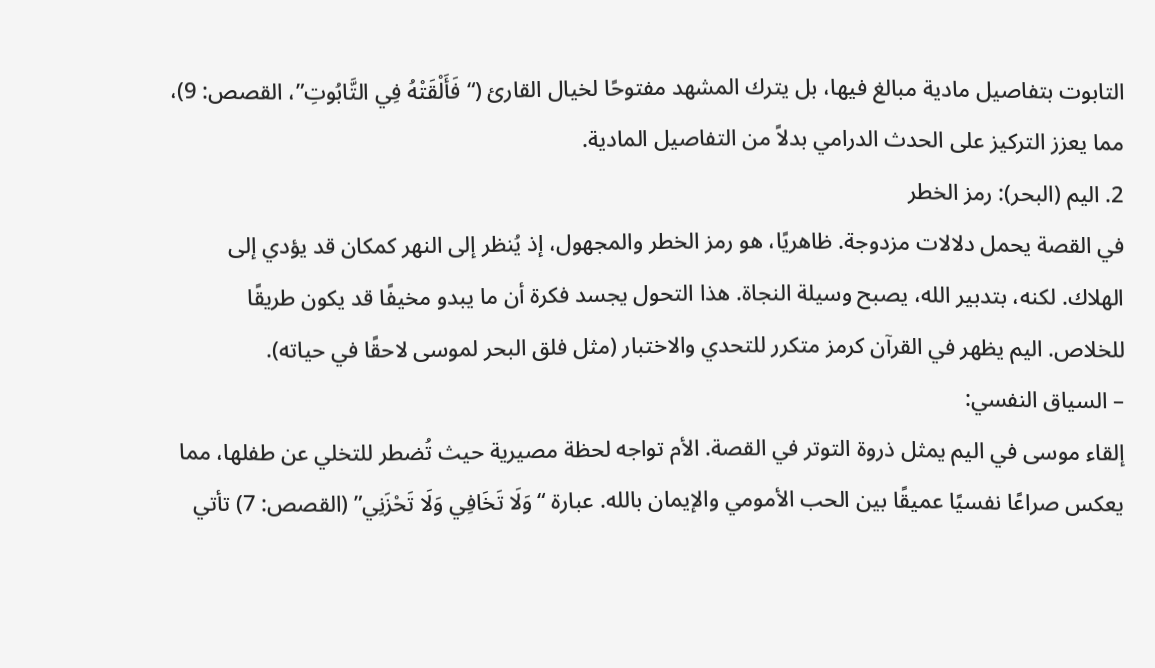التابوت بتفاصيل مادية مبالغ فيها، بل يترك المشهد مفتوحًا لخيال القارئ (“فَأَلْقَتْهُ فِي التَّابُوتِ”، القصص: 9)، مما يعزز التركيز على الحدث الدرامي بدلاً من التفاصيل المادية.
2. اليم (البحر): رمز الخطر
في القصة يحمل دلالات مزدوجة. ظاهريًا، هو رمز الخطر والمجهول، إذ يُنظر إلى النهر كمكان قد يؤدي إلى الهلاك. لكنه، بتدبير الله، يصبح وسيلة النجاة. هذا التحول يجسد فكرة أن ما يبدو مخيفًا قد يكون طريقًا للخلاص. اليم يظهر في القرآن كرمز متكرر للتحدي والاختبار (مثل فلق البحر لموسى لاحقًا في حياته).
– السياق النفسي:
إلقاء موسى في اليم يمثل ذروة التوتر في القصة. الأم تواجه لحظة مصيرية حيث تُضطر للتخلي عن طفلها، مما يعكس صراعًا نفسيًا عميقًا بين الحب الأمومي والإيمان بالله. عبارة “وَلَا تَخَافِي وَلَا تَحْزَنِي” (القصص: 7) تأتي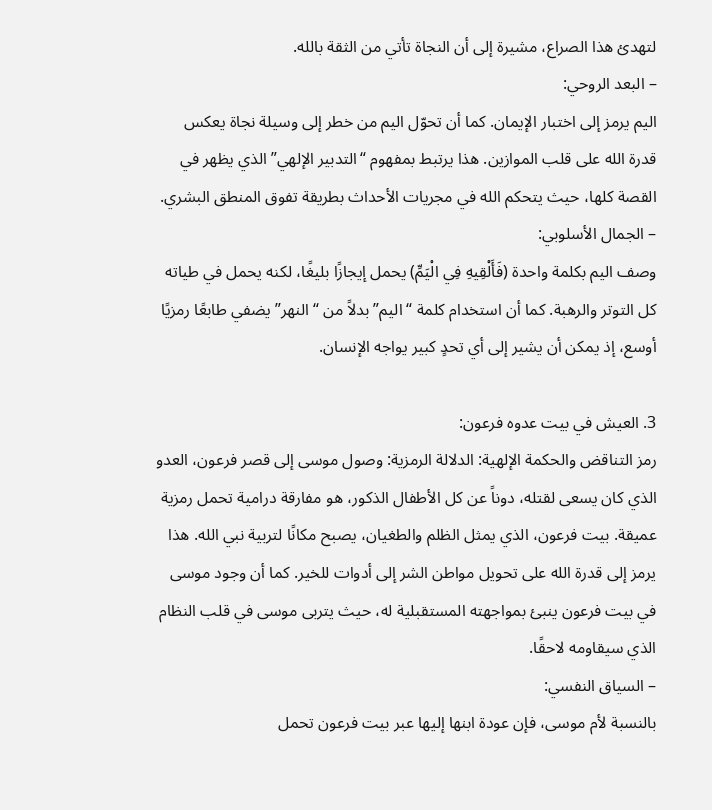لتهدئ هذا الصراع، مشيرة إلى أن النجاة تأتي من الثقة بالله.
– البعد الروحي:
اليم يرمز إلى اختبار الإيمان. كما أن تحوّل اليم من خطر إلى وسيلة نجاة يعكس قدرة الله على قلب الموازين. هذا يرتبط بمفهوم “التدبير الإلهي” الذي يظهر في القصة كلها، حيث يتحكم الله في مجريات الأحداث بطريقة تفوق المنطق البشري.
– الجمال الأسلوبي:
وصف اليم بكلمة واحدة (فَأَلْقِيهِ فِي الْيَمِّ) يحمل إيجازًا بليغًا، لكنه يحمل في طياته كل التوتر والرهبة. كما أن استخدام كلمة “اليم” بدلاً من “النهر” يضفي طابعًا رمزيًا أوسع، إذ يمكن أن يشير إلى أي تحدٍ كبير يواجه الإنسان.

3. العيش في بيت عدوه فرعون:
رمز التناقض والحكمة الإلهية: الدلالة الرمزية: وصول موسى إلى قصر فرعون، العدو الذي كان يسعى لقتله، دوناً عن كل الأطفال الذكور، هو مفارقة درامية تحمل رمزية عميقة. بيت فرعون، الذي يمثل الظلم والطغيان، يصبح مكانًا لتربية نبي الله. هذا يرمز إلى قدرة الله على تحويل مواطن الشر إلى أدوات للخير. كما أن وجود موسى في بيت فرعون ينبئ بمواجهته المستقبلية له، حيث يتربى موسى في قلب النظام الذي سيقاومه لاحقًا.
– السياق النفسي:
بالنسبة لأم موسى، فإن عودة ابنها إليها عبر بيت فرعون تحمل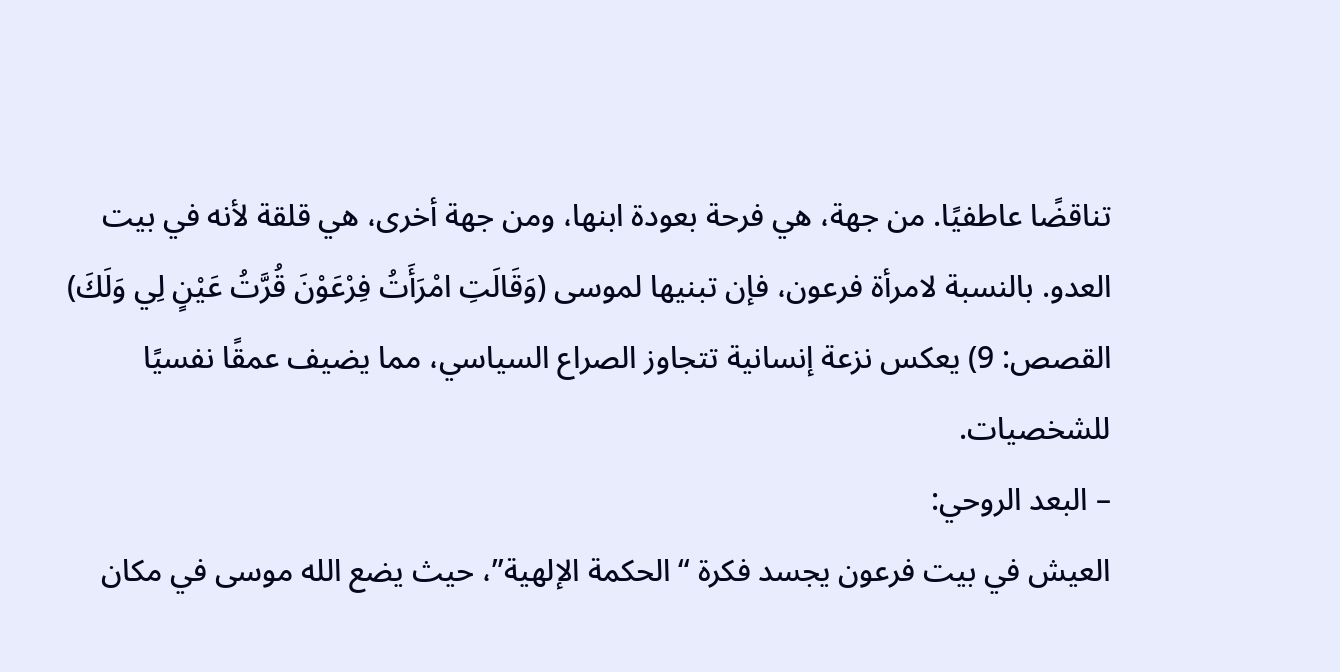تناقضًا عاطفيًا. من جهة، هي فرحة بعودة ابنها، ومن جهة أخرى، هي قلقة لأنه في بيت العدو. بالنسبة لامرأة فرعون، فإن تبنيها لموسى (وَقَالَتِ امْرَأَتُ فِرْعَوْنَ قُرَّتُ عَيْنٍ لِي وَلَكَ) القصص: 9) يعكس نزعة إنسانية تتجاوز الصراع السياسي، مما يضيف عمقًا نفسيًا للشخصيات.
– البعد الروحي:
العيش في بيت فرعون يجسد فكرة “الحكمة الإلهية”، حيث يضع الله موسى في مكان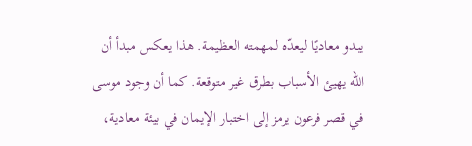يبدو معاديًا ليعدّه لمهمته العظيمة. هذا يعكس مبدأ أن الله يهيئ الأسباب بطرق غير متوقعة. كما أن وجود موسى في قصر فرعون يرمز إلى اختبار الإيمان في بيئة معادية،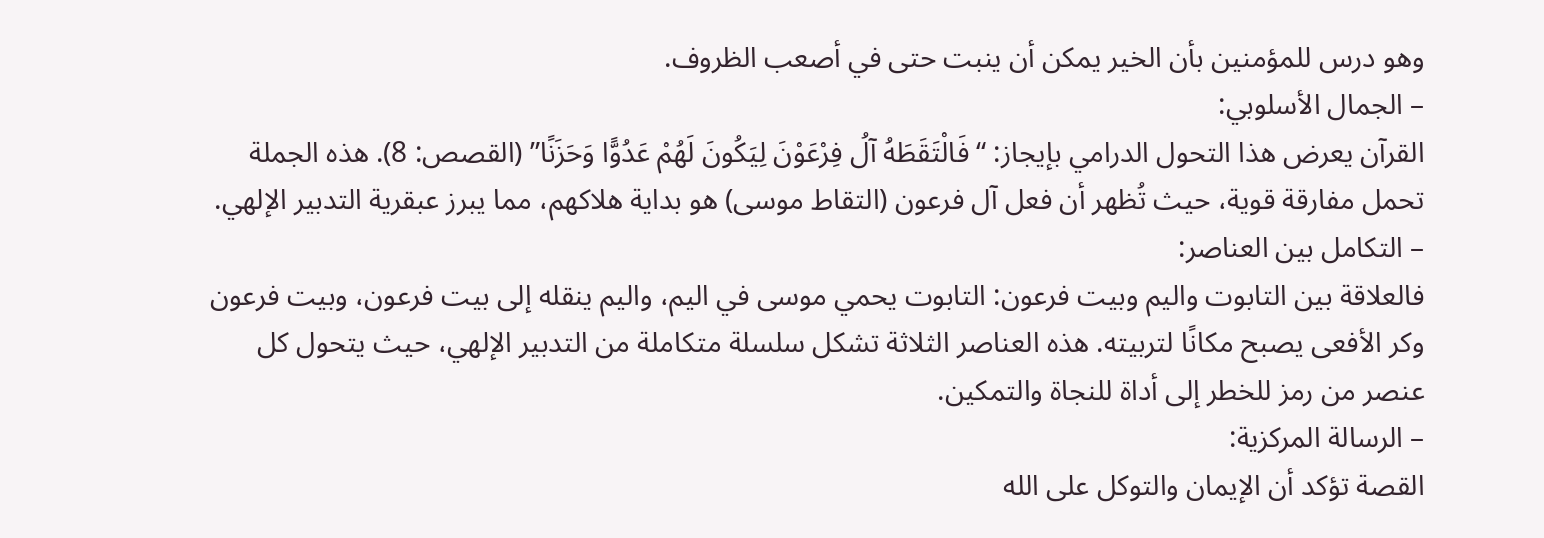وهو درس للمؤمنين بأن الخير يمكن أن ينبت حتى في أصعب الظروف.
– الجمال الأسلوبي:
القرآن يعرض هذا التحول الدرامي بإيجاز: “فَالْتَقَطَهُ آلُ فِرْعَوْنَ لِيَكُونَ لَهُمْ عَدُوًّا وَحَزَنًا” (القصص: 8). هذه الجملة تحمل مفارقة قوية، حيث تُظهر أن فعل آل فرعون (التقاط موسى) هو بداية هلاكهم، مما يبرز عبقرية التدبير الإلهي.
– التكامل بين العناصر:
فالعلاقة بين التابوت واليم وبيت فرعون: التابوت يحمي موسى في اليم، واليم ينقله إلى بيت فرعون، وبيت فرعون وكر الأفعى يصبح مكانًا لتربيته. هذه العناصر الثلاثة تشكل سلسلة متكاملة من التدبير الإلهي، حيث يتحول كل عنصر من رمز للخطر إلى أداة للنجاة والتمكين.
– الرسالة المركزية:
القصة تؤكد أن الإيمان والتوكل على الله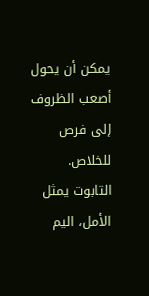يمكن أن يحول أصعب الظروف إلى فرص للخلاص. التابوت يمثل الأمل، اليم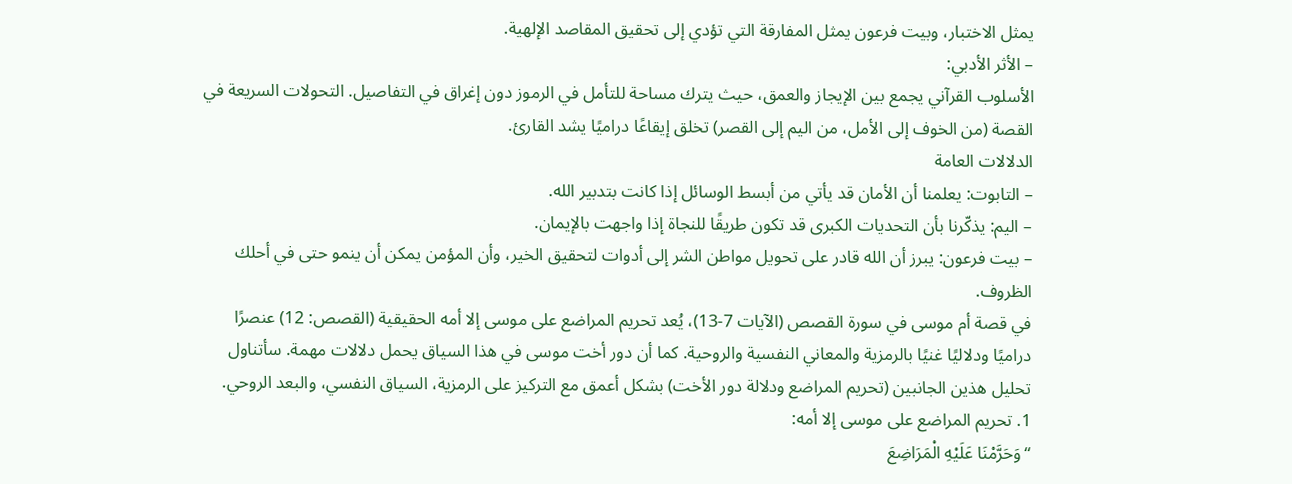يمثل الاختبار، وبيت فرعون يمثل المفارقة التي تؤدي إلى تحقيق المقاصد الإلهية.
– الأثر الأدبي:
الأسلوب القرآني يجمع بين الإيجاز والعمق، حيث يترك مساحة للتأمل في الرموز دون إغراق في التفاصيل. التحولات السريعة في القصة (من الخوف إلى الأمل، من اليم إلى القصر) تخلق إيقاعًا دراميًا يشد القارئ.
الدلالات العامة
– التابوت: يعلمنا أن الأمان قد يأتي من أبسط الوسائل إذا كانت بتدبير الله.
– اليم: يذكّرنا بأن التحديات الكبرى قد تكون طريقًا للنجاة إذا واجهت بالإيمان.
– بيت فرعون: يبرز أن الله قادر على تحويل مواطن الشر إلى أدوات لتحقيق الخير، وأن المؤمن يمكن أن ينمو حتى في أحلك الظروف.
في قصة أم موسى في سورة القصص (الآيات 7-13)، يُعد تحريم المراضع على موسى إلا أمه الحقيقية (القصص: 12) عنصرًا دراميًا ودلاليًا غنيًا بالرمزية والمعاني النفسية والروحية. كما أن دور أخت موسى في هذا السياق يحمل دلالات مهمة. سأتناول تحليل هذين الجانبين (تحريم المراضع ودلالة دور الأخت) بشكل أعمق مع التركيز على الرمزية، السياق النفسي، والبعد الروحي.
1. تحريم المراضع على موسى إلا أمه:
“وَحَرَّمْنَا عَلَيْهِ الْمَرَاضِعَ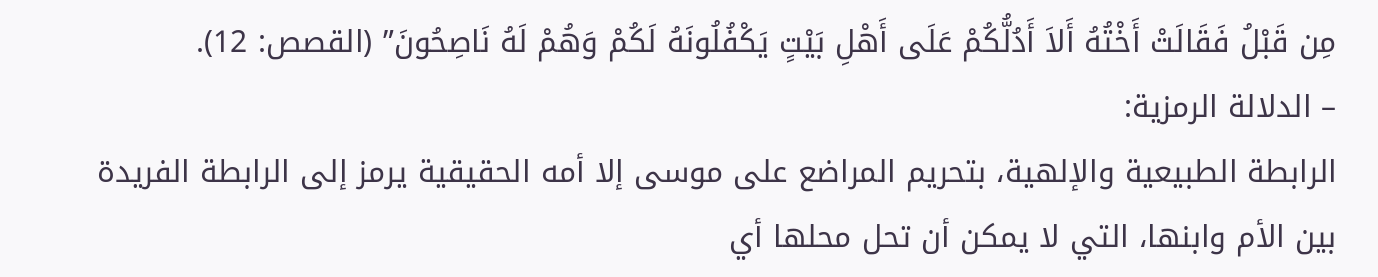مِن قَبْلُ فَقَالَتْ أَخْتُهُ أَلاَ أَدُلُّكُمْ عَلَى أَهْلِ بَيْتٍ يَكْفُلُونَهُ لَكُمْ وَهُمْ لَهُ نَاصِحُونَ” (القصص: 12).
– الدلالة الرمزية:
الرابطة الطبيعية والإلهية، بتحريم المراضع على موسى إلا أمه الحقيقية يرمز إلى الرابطة الفريدة بين الأم وابنها، التي لا يمكن أن تحل محلها أي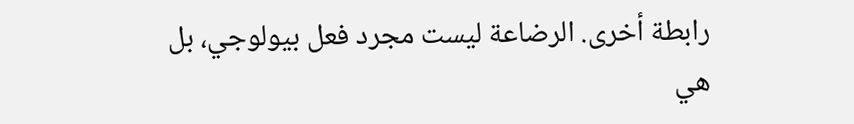رابطة أخرى. الرضاعة ليست مجرد فعل بيولوجي، بل هي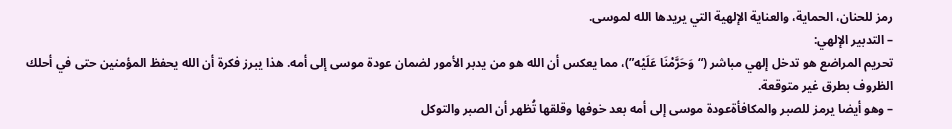رمز للحنان، الحماية، والعناية الإلهية التي يريدها الله لموسى.
– التدبير الإلهي:
تحريم المراضع هو تدخل إلهي مباشر (“وَحَرَّمْنَا عَلَيْه”)، مما يعكس أن الله هو من يدبر الأمور لضمان عودة موسى إلى أمه. هذا يبرز فكرة أن الله يحفظ المؤمنين حتى في أحلك الظروف بطرق غير متوقعة.
– وهو أيضا يرمز للصبر والمكافأةعودة موسى إلى أمه بعد خوفها وقلقها تُظهر أن الصبر والتوكل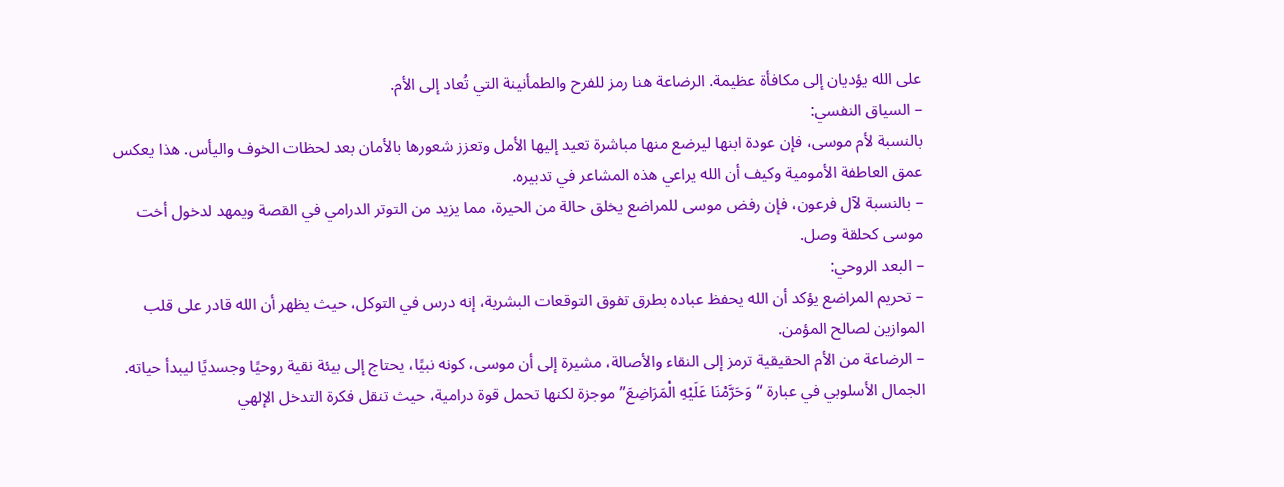على الله يؤديان إلى مكافأة عظيمة. الرضاعة هنا رمز للفرح والطمأنينة التي تُعاد إلى الأم.
– السياق النفسي:
بالنسبة لأم موسى، فإن عودة ابنها ليرضع منها مباشرة تعيد إليها الأمل وتعزز شعورها بالأمان بعد لحظات الخوف واليأس. هذا يعكس عمق العاطفة الأمومية وكيف أن الله يراعي هذه المشاعر في تدبيره.
– بالنسبة لآل فرعون، فإن رفض موسى للمراضع يخلق حالة من الحيرة، مما يزيد من التوتر الدرامي في القصة ويمهد لدخول أخت موسى كحلقة وصل.
– البعد الروحي:
– تحريم المراضع يؤكد أن الله يحفظ عباده بطرق تفوق التوقعات البشرية، إنه درس في التوكل، حيث يظهر أن الله قادر على قلب الموازين لصالح المؤمن.
– الرضاعة من الأم الحقيقية ترمز إلى النقاء والأصالة، مشيرة إلى أن موسى، كونه نبيًا، يحتاج إلى بيئة نقية روحيًا وجسديًا ليبدأ حياته.
الجمال الأسلوبي في عبارة “وَحَرَّمْنَا عَلَيْهِ الْمَرَاضِعَ” موجزة لكنها تحمل قوة درامية، حيث تنقل فكرة التدخل الإلهي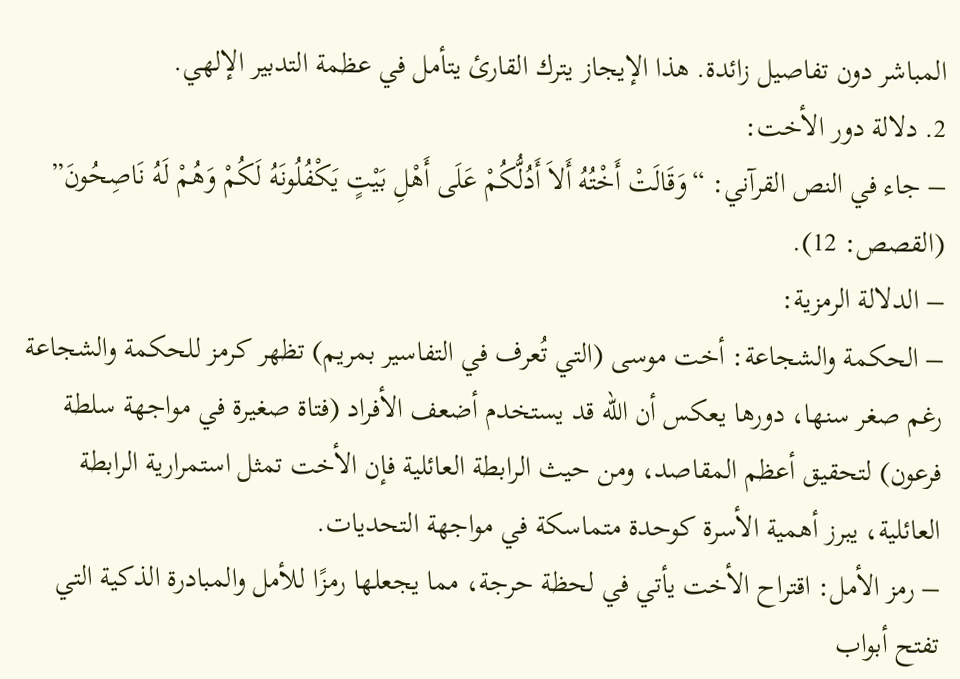المباشر دون تفاصيل زائدة. هذا الإيجاز يترك القارئ يتأمل في عظمة التدبير الإلهي.
2. دلالة دور الأخت:
– جاء في النص القرآني: “وَقَالَتْ أَخْتُهُ أَلاَ أَدُلُّكُمْ عَلَى أَهْلِ بَيْتٍ يَكْفُلُونَهُ لَكُمْ وَهُمْ لَهُ نَاصِحُونَ” (القصص: 12).
– الدلالة الرمزية:
– الحكمة والشجاعة: أخت موسى (التي تُعرف في التفاسير بمريم) تظهر كرمز للحكمة والشجاعة رغم صغر سنها، دورها يعكس أن الله قد يستخدم أضعف الأفراد (فتاة صغيرة في مواجهة سلطة فرعون) لتحقيق أعظم المقاصد، ومن حيث الرابطة العائلية فإن الأخت تمثل استمرارية الرابطة العائلية، يبرز أهمية الأسرة كوحدة متماسكة في مواجهة التحديات.
– رمز الأمل: اقتراح الأخت يأتي في لحظة حرجة، مما يجعلها رمزًا للأمل والمبادرة الذكية التي تفتح أبواب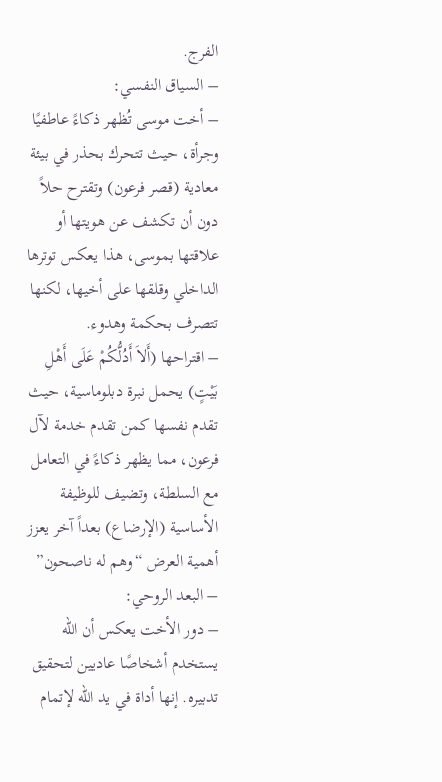الفرج.
– السياق النفسي:
– أخت موسى تُظهر ذكاءً عاطفيًا وجرأة، حيث تتحرك بحذر في بيئة معادية (قصر فرعون) وتقترح حلاً دون أن تكشف عن هويتها أو علاقتها بموسى، هذا يعكس توترها الداخلي وقلقها على أخيها، لكنها تتصرف بحكمة وهدوء.
– اقتراحها (أَلاَ أَدُلُّكُمْ عَلَى أَهْلِ بَيْتٍ) يحمل نبرة دبلوماسية، حيث تقدم نفسها كمن تقدم خدمة لآل فرعون، مما يظهر ذكاءً في التعامل مع السلطة، وتضيف للوظيفة الأساسية (الإرضاع) بعداً آخر يعزز أهمية العرض “وهم له ناصحون”
– البعد الروحي:
– دور الأخت يعكس أن الله يستخدم أشخاصًا عاديين لتحقيق تدبيره. إنها أداة في يد الله لإتمام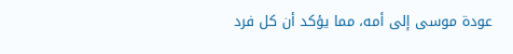عودة موسى إلى أمه، مما يؤكد أن كل فرد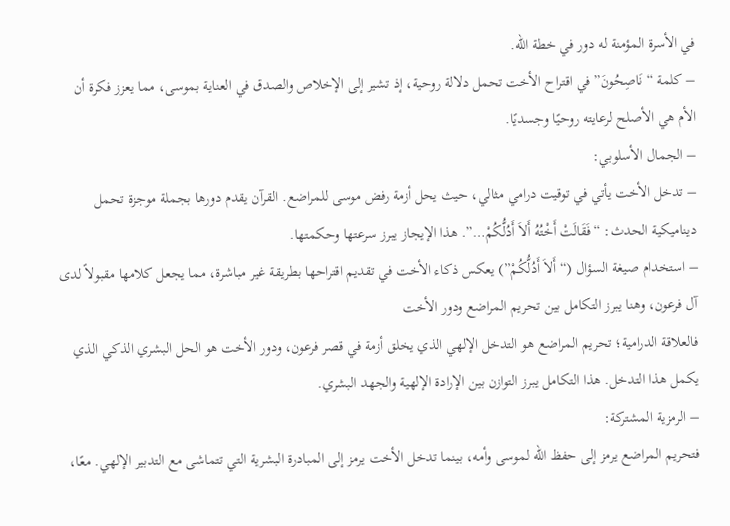في الأسرة المؤمنة له دور في خطة الله.
– كلمة “نَاصِحُونَ” في اقتراح الأخت تحمل دلالة روحية، إذ تشير إلى الإخلاص والصدق في العناية بموسى، مما يعزز فكرة أن الأم هي الأصلح لرعايته روحيًا وجسديًا.
– الجمال الأسلوبي:
– تدخل الأخت يأتي في توقيت درامي مثالي، حيث يحل أزمة رفض موسى للمراضع. القرآن يقدم دورها بجملة موجزة تحمل ديناميكية الحدث: “فَقَالَتْ أَخْتُهُ أَلاَ أَدُلُّكُمْ…”. هذا الإيجاز يبرز سرعتها وحكمتها.
– استخدام صيغة السؤال (“أَلاَ أَدُلُّكُمْ”) يعكس ذكاء الأخت في تقديم اقتراحها بطريقة غير مباشرة، مما يجعل كلامها مقبولاً لدى آل فرعون، وهنا يبرز التكامل بين تحريم المراضع ودور الأخت
فالعلاقة الدرامية؛ تحريم المراضع هو التدخل الإلهي الذي يخلق أزمة في قصر فرعون، ودور الأخت هو الحل البشري الذكي الذي يكمل هذا التدخل. هذا التكامل يبرز التوازن بين الإرادة الإلهية والجهد البشري.
– الرمزية المشتركة:
فتحريم المراضع يرمز إلى حفظ الله لموسى وأمه، بينما تدخل الأخت يرمز إلى المبادرة البشرية التي تتماشى مع التدبير الإلهي. معًا،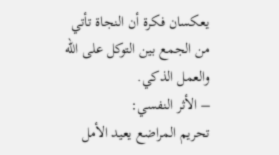يعكسان فكرة أن النجاة تأتي من الجمع بين التوكل على الله والعمل الذكي.
– الأثر النفسي:
تحريم المراضع يعيد الأمل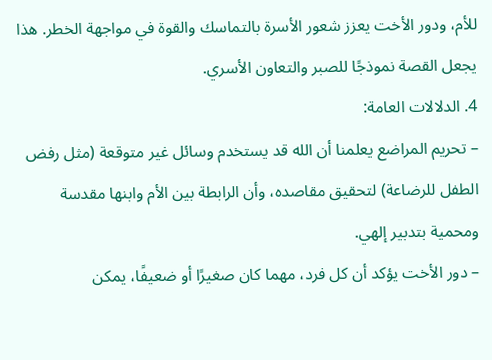للأم، ودور الأخت يعزز شعور الأسرة بالتماسك والقوة في مواجهة الخطر. هذا يجعل القصة نموذجًا للصبر والتعاون الأسري.
4. الدلالات العامة:
– تحريم المراضع يعلمنا أن الله قد يستخدم وسائل غير متوقعة (مثل رفض الطفل للرضاعة) لتحقيق مقاصده، وأن الرابطة بين الأم وابنها مقدسة ومحمية بتدبير إلهي.
– دور الأخت يؤكد أن كل فرد، مهما كان صغيرًا أو ضعيفًا، يمكن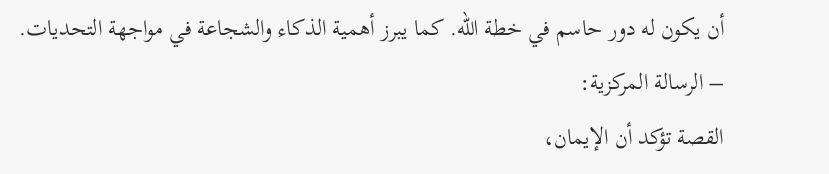أن يكون له دور حاسم في خطة الله. كما يبرز أهمية الذكاء والشجاعة في مواجهة التحديات.
– الرسالة المركزية:
القصة تؤكد أن الإيمان،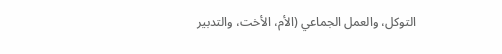التوكل، والعمل الجماعي (الأم، الأخت، والتدبير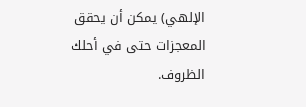الإلهي) يمكن أن يحقق المعجزات حتى في أحلك الظروف.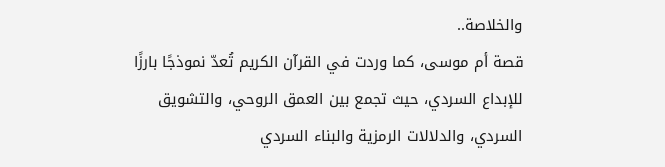والخلاصة..
قصة أم موسى، كما وردت في القرآن الكريم تُعدّ نموذجًا بارزًا للإبداع السردي، حيث تجمع بين العمق الروحي، والتشويق السردي، والدلالات الرمزية والبناء السردي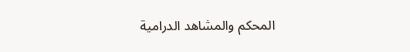المحكم والمشاهد الدرامية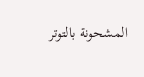المشحونة بالتوتر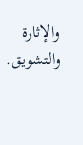والإثارة والتشويق.